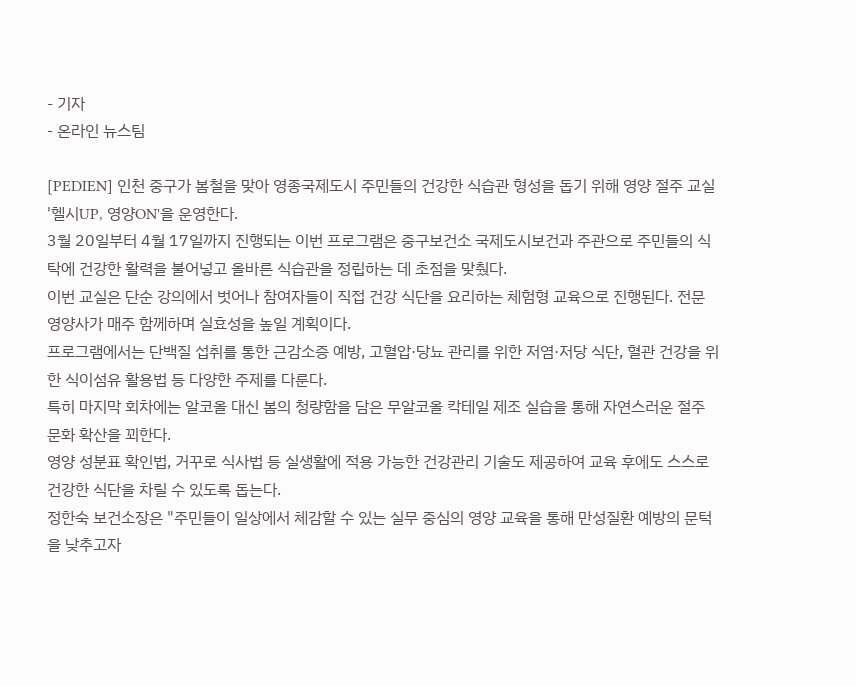- 기자
- 온라인 뉴스팀

[PEDIEN] 인천 중구가 봄철을 맞아 영종국제도시 주민들의 건강한 식습관 형성을 돕기 위해 영양 절주 교실 '헬시UP, 영양ON'을 운영한다.
3월 20일부터 4월 17일까지 진행되는 이번 프로그램은 중구보건소 국제도시보건과 주관으로 주민들의 식탁에 건강한 활력을 불어넣고 올바른 식습관을 정립하는 데 초점을 맞췄다.
이번 교실은 단순 강의에서 벗어나 참여자들이 직접 건강 식단을 요리하는 체험형 교육으로 진행된다. 전문 영양사가 매주 함께하며 실효성을 높일 계획이다.
프로그램에서는 단백질 섭취를 통한 근감소증 예방, 고혈압·당뇨 관리를 위한 저염·저당 식단, 혈관 건강을 위한 식이섬유 활용법 등 다양한 주제를 다룬다.
특히 마지막 회차에는 알코올 대신 봄의 청량함을 담은 무알코올 칵테일 제조 실습을 통해 자연스러운 절주 문화 확산을 꾀한다.
영양 성분표 확인법, 거꾸로 식사법 등 실생활에 적용 가능한 건강관리 기술도 제공하여 교육 후에도 스스로 건강한 식단을 차릴 수 있도록 돕는다.
정한숙 보건소장은 "주민들이 일상에서 체감할 수 있는 실무 중심의 영양 교육을 통해 만성질환 예방의 문턱을 낮추고자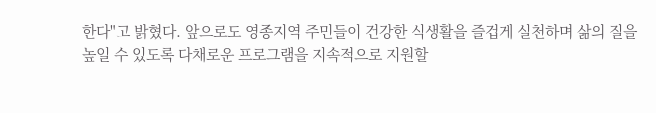한다"고 밝혔다. 앞으로도 영종지역 주민들이 건강한 식생활을 즐겁게 실천하며 삶의 질을 높일 수 있도록 다채로운 프로그램을 지속적으로 지원할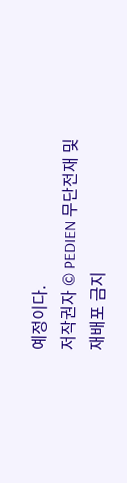예정이다.
저작권자 © PEDIEN 무단전재 및 재배포 금지